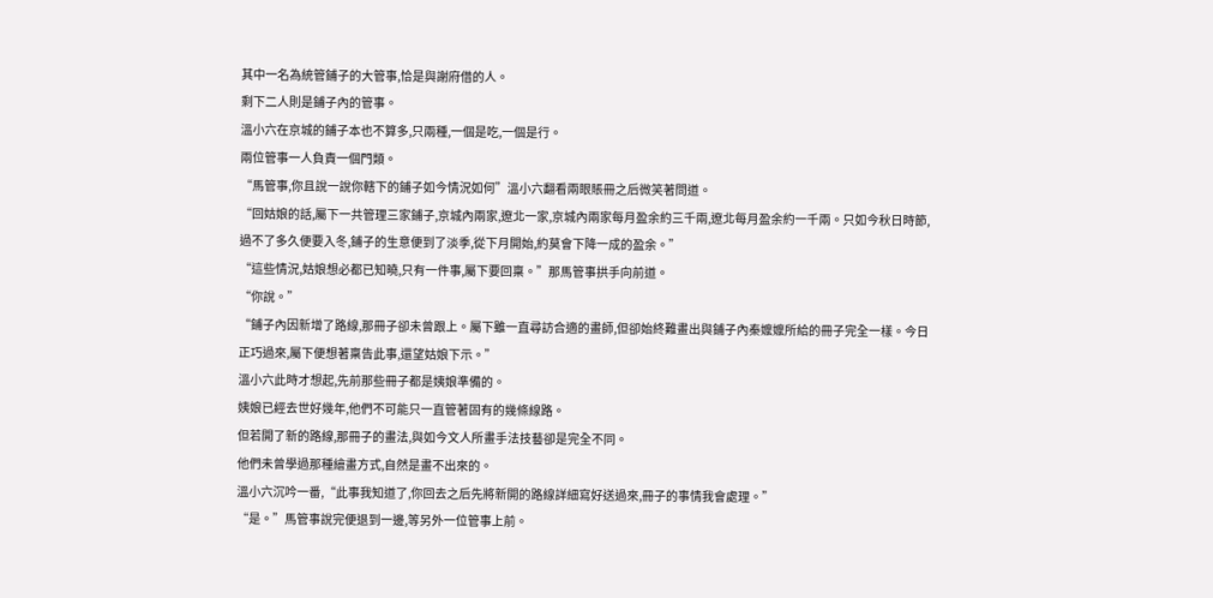其中一名為統管鋪子的大管事,恰是與謝府借的人。
剩下二人則是鋪子內的管事。
溫小六在京城的鋪子本也不算多,只兩種,一個是吃,一個是行。
兩位管事一人負責一個門類。
“馬管事,你且說一說你轄下的鋪子如今情況如何”溫小六翻看兩眼賬冊之后微笑著問道。
“回姑娘的話,屬下一共管理三家鋪子,京城內兩家,遼北一家,京城內兩家每月盈余約三千兩,遼北每月盈余約一千兩。只如今秋日時節,過不了多久便要入冬,鋪子的生意便到了淡季,從下月開始,約莫會下降一成的盈余。”
“這些情況,姑娘想必都已知曉,只有一件事,屬下要回稟。”那馬管事拱手向前道。
“你說。”
“鋪子內因新增了路線,那冊子卻未曾跟上。屬下雖一直尋訪合適的畫師,但卻始終難畫出與鋪子內秦嬤嬤所給的冊子完全一樣。今日正巧過來,屬下便想著稟告此事,還望姑娘下示。”
溫小六此時才想起,先前那些冊子都是姨娘準備的。
姨娘已經去世好幾年,他們不可能只一直管著固有的幾條線路。
但若開了新的路線,那冊子的畫法,與如今文人所畫手法技藝卻是完全不同。
他們未曾學過那種繪畫方式,自然是畫不出來的。
溫小六沉吟一番,“此事我知道了,你回去之后先將新開的路線詳細寫好送過來,冊子的事情我會處理。”
“是。”馬管事說完便退到一邊,等另外一位管事上前。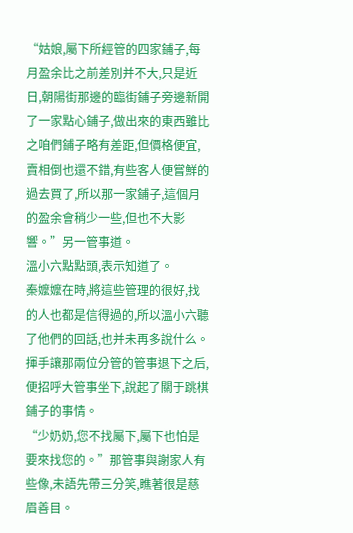“姑娘,屬下所經管的四家鋪子,每月盈余比之前差別并不大,只是近日,朝陽街那邊的臨街鋪子旁邊新開了一家點心鋪子,做出來的東西雖比之咱們鋪子略有差距,但價格便宜,賣相倒也還不錯,有些客人便嘗鮮的過去買了,所以那一家鋪子,這個月的盈余會稍少一些,但也不大影響。”另一管事道。
溫小六點點頭,表示知道了。
秦嬤嬤在時,將這些管理的很好,找的人也都是信得過的,所以溫小六聽了他們的回話,也并未再多說什么。
揮手讓那兩位分管的管事退下之后,便招呼大管事坐下,說起了關于跳棋鋪子的事情。
“少奶奶,您不找屬下,屬下也怕是要來找您的。”那管事與謝家人有些像,未語先帶三分笑,瞧著很是慈眉善目。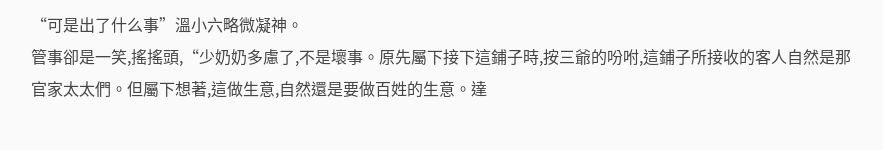“可是出了什么事”溫小六略微凝神。
管事卻是一笑,搖搖頭,“少奶奶多慮了,不是壞事。原先屬下接下這鋪子時,按三爺的吩咐,這鋪子所接收的客人自然是那官家太太們。但屬下想著,這做生意,自然還是要做百姓的生意。達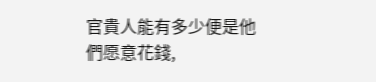官貴人能有多少便是他們愿意花錢,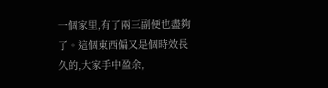一個家里,有了兩三副便也盡夠了。這個東西偏又是個時效長久的,大家手中盈余,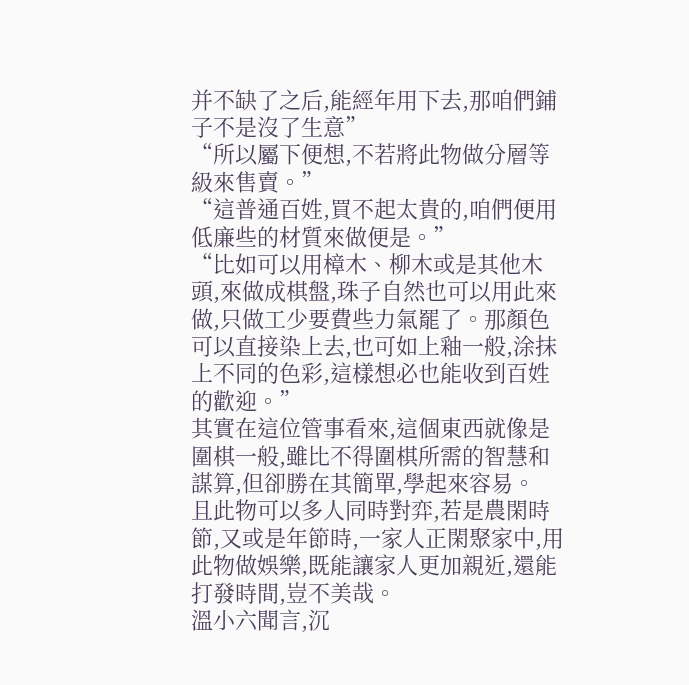并不缺了之后,能經年用下去,那咱們鋪子不是沒了生意”
“所以屬下便想,不若將此物做分層等級來售賣。”
“這普通百姓,買不起太貴的,咱們便用低廉些的材質來做便是。”
“比如可以用樟木、柳木或是其他木頭,來做成棋盤,珠子自然也可以用此來做,只做工少要費些力氣罷了。那顏色可以直接染上去,也可如上釉一般,涂抹上不同的色彩,這樣想必也能收到百姓的歡迎。”
其實在這位管事看來,這個東西就像是圍棋一般,雖比不得圍棋所需的智慧和謀算,但卻勝在其簡單,學起來容易。
且此物可以多人同時對弈,若是農閑時節,又或是年節時,一家人正閑聚家中,用此物做娛樂,既能讓家人更加親近,還能打發時間,豈不美哉。
溫小六聞言,沉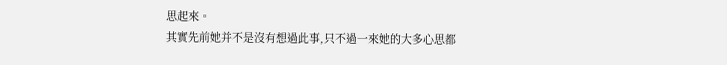思起來。
其實先前她并不是沒有想過此事,只不過一來她的大多心思都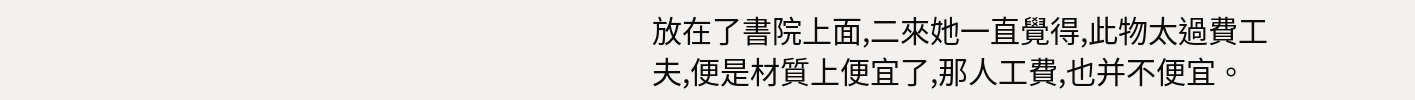放在了書院上面,二來她一直覺得,此物太過費工夫,便是材質上便宜了,那人工費,也并不便宜。